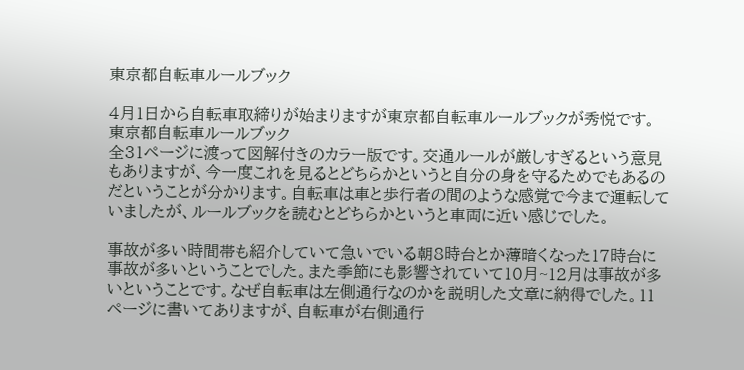東京都自転車ルールブック

4月1日から自転車取締りが始まりますが東京都自転車ルールブックが秀悦です。
東京都自転車ルールブック
全31ページに渡って図解付きのカラー版です。交通ルールが厳しすぎるという意見もありますが、今一度これを見るとどちらかというと自分の身を守るためでもあるのだということが分かります。自転車は車と歩行者の間のような感覚で今まで運転していましたが、ルールブックを読むとどちらかというと車両に近い感じでした。

事故が多い時間帯も紹介していて急いでいる朝8時台とか薄暗くなった17時台に事故が多いということでした。また季節にも影響されていて10月~12月は事故が多いということです。なぜ自転車は左側通行なのかを説明した文章に納得でした。11ページに書いてありますが、自転車が右側通行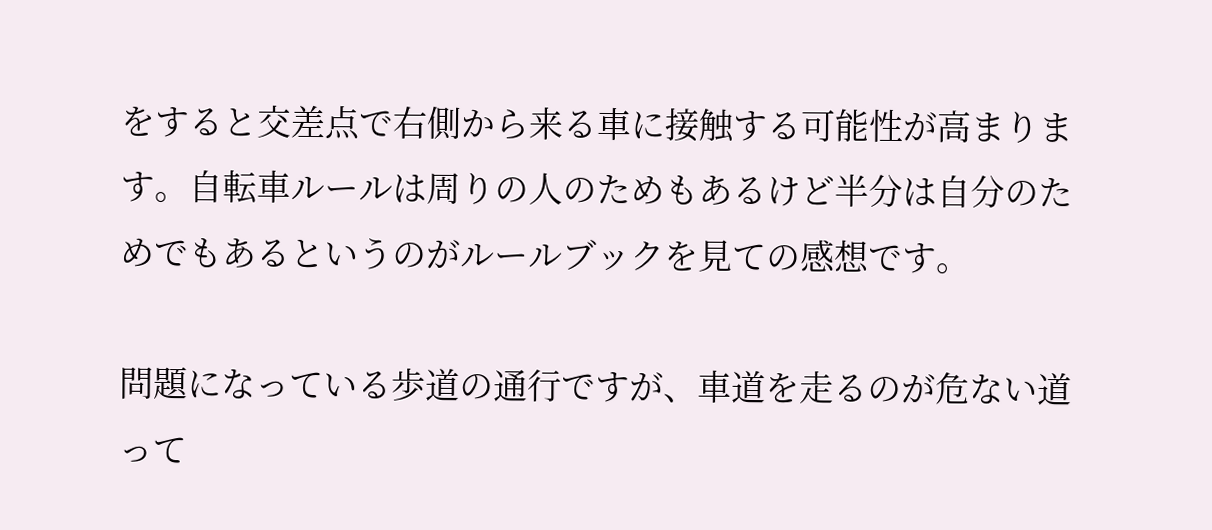をすると交差点で右側から来る車に接触する可能性が高まります。自転車ルールは周りの人のためもあるけど半分は自分のためでもあるというのがルールブックを見ての感想です。

問題になっている歩道の通行ですが、車道を走るのが危ない道って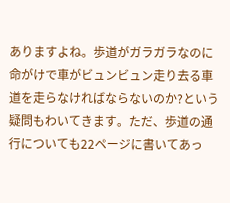ありますよね。歩道がガラガラなのに命がけで車がビュンビュン走り去る車道を走らなければならないのか?という疑問もわいてきます。ただ、歩道の通行についても22ページに書いてあっ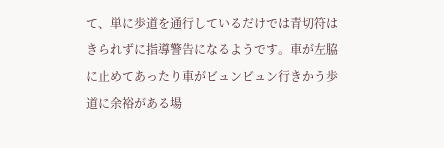て、単に歩道を通行しているだけでは青切符はきられずに指導警告になるようです。車が左脇に止めてあったり車がビュンビュン行きかう歩道に余裕がある場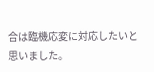合は臨機応変に対応したいと思いました。